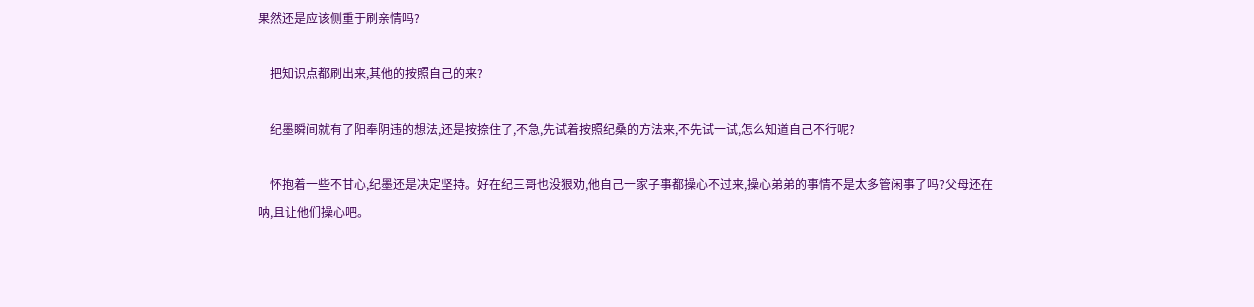果然还是应该侧重于刷亲情吗?

    把知识点都刷出来,其他的按照自己的来?

    纪墨瞬间就有了阳奉阴违的想法,还是按捺住了,不急,先试着按照纪桑的方法来,不先试一试,怎么知道自己不行呢?

    怀抱着一些不甘心,纪墨还是决定坚持。好在纪三哥也没狠劝,他自己一家子事都操心不过来,操心弟弟的事情不是太多管闲事了吗?父母还在呐,且让他们操心吧。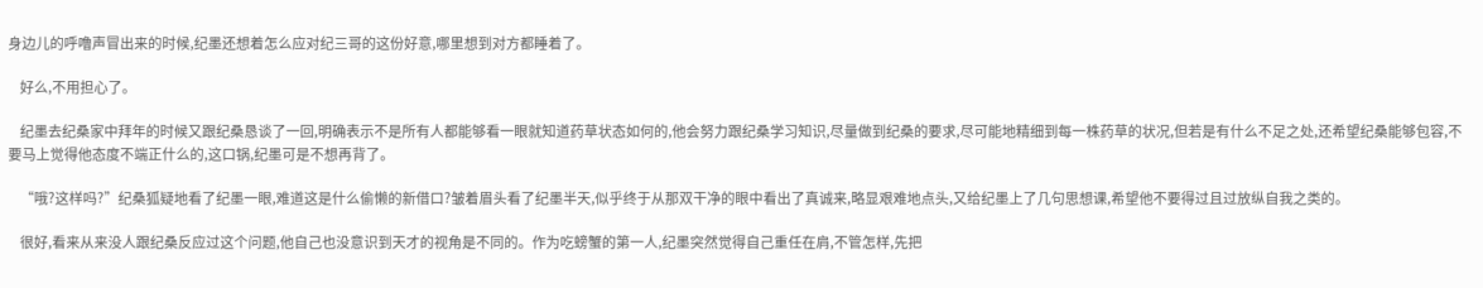身边儿的呼噜声冒出来的时候,纪墨还想着怎么应对纪三哥的这份好意,哪里想到对方都睡着了。

    好么,不用担心了。

    纪墨去纪桑家中拜年的时候又跟纪桑恳谈了一回,明确表示不是所有人都能够看一眼就知道药草状态如何的,他会努力跟纪桑学习知识,尽量做到纪桑的要求,尽可能地精细到每一株药草的状况,但若是有什么不足之处,还希望纪桑能够包容,不要马上觉得他态度不端正什么的,这口锅,纪墨可是不想再背了。

    “哦?这样吗?”纪桑狐疑地看了纪墨一眼,难道这是什么偷懒的新借口?皱着眉头看了纪墨半天,似乎终于从那双干净的眼中看出了真诚来,略显艰难地点头,又给纪墨上了几句思想课,希望他不要得过且过放纵自我之类的。

    很好,看来从来没人跟纪桑反应过这个问题,他自己也没意识到天才的视角是不同的。作为吃螃蟹的第一人,纪墨突然觉得自己重任在肩,不管怎样,先把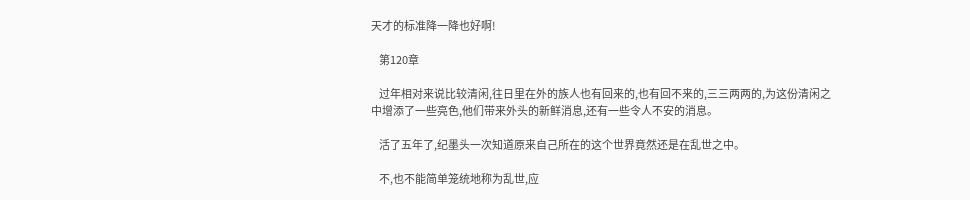天才的标准降一降也好啊!

    第120章

    过年相对来说比较清闲,往日里在外的族人也有回来的,也有回不来的,三三两两的,为这份清闲之中增添了一些亮色,他们带来外头的新鲜消息,还有一些令人不安的消息。

    活了五年了,纪墨头一次知道原来自己所在的这个世界竟然还是在乱世之中。

    不,也不能简单笼统地称为乱世,应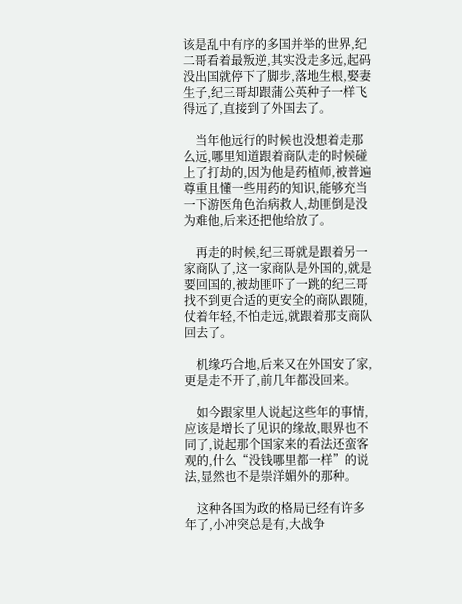该是乱中有序的多国并举的世界,纪二哥看着最叛逆,其实没走多远,起码没出国就停下了脚步,落地生根,娶妻生子,纪三哥却跟蒲公英种子一样飞得远了,直接到了外国去了。

    当年他远行的时候也没想着走那么远,哪里知道跟着商队走的时候碰上了打劫的,因为他是药植师,被普遍尊重且懂一些用药的知识,能够充当一下游医角色治病救人,劫匪倒是没为难他,后来还把他给放了。

    再走的时候,纪三哥就是跟着另一家商队了,这一家商队是外国的,就是要回国的,被劫匪吓了一跳的纪三哥找不到更合适的更安全的商队跟随,仗着年轻,不怕走远,就跟着那支商队回去了。

    机缘巧合地,后来又在外国安了家,更是走不开了,前几年都没回来。

    如今跟家里人说起这些年的事情,应该是增长了见识的缘故,眼界也不同了,说起那个国家来的看法还蛮客观的,什么“没钱哪里都一样”的说法,显然也不是崇洋媚外的那种。

    这种各国为政的格局已经有许多年了,小冲突总是有,大战争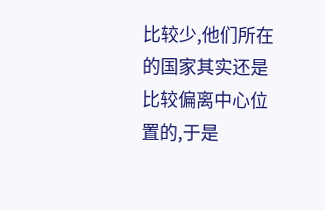比较少,他们所在的国家其实还是比较偏离中心位置的,于是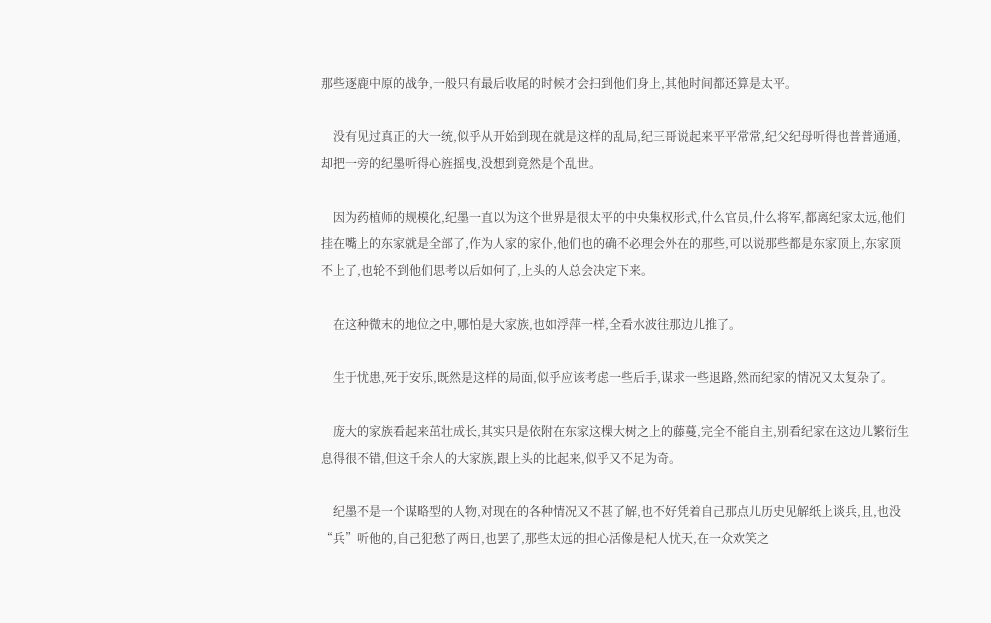那些逐鹿中原的战争,一般只有最后收尾的时候才会扫到他们身上,其他时间都还算是太平。

    没有见过真正的大一统,似乎从开始到现在就是这样的乱局,纪三哥说起来平平常常,纪父纪母听得也普普通通,却把一旁的纪墨听得心旌摇曳,没想到竟然是个乱世。

    因为药植师的规模化,纪墨一直以为这个世界是很太平的中央集权形式,什么官员,什么将军,都离纪家太远,他们挂在嘴上的东家就是全部了,作为人家的家仆,他们也的确不必理会外在的那些,可以说那些都是东家顶上,东家顶不上了,也轮不到他们思考以后如何了,上头的人总会决定下来。

    在这种微末的地位之中,哪怕是大家族,也如浮萍一样,全看水波往那边儿推了。

    生于忧患,死于安乐,既然是这样的局面,似乎应该考虑一些后手,谋求一些退路,然而纪家的情况又太复杂了。

    庞大的家族看起来茁壮成长,其实只是依附在东家这棵大树之上的藤蔓,完全不能自主,别看纪家在这边儿繁衍生息得很不错,但这千余人的大家族,跟上头的比起来,似乎又不足为奇。

    纪墨不是一个谋略型的人物,对现在的各种情况又不甚了解,也不好凭着自己那点儿历史见解纸上谈兵,且,也没“兵”听他的,自己犯愁了两日,也罢了,那些太远的担心活像是杞人忧天,在一众欢笑之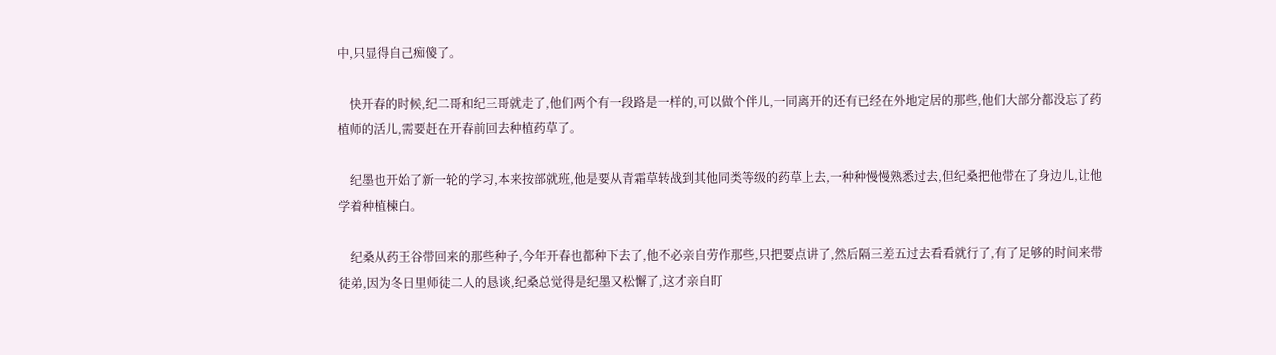中,只显得自己痴傻了。

    快开春的时候,纪二哥和纪三哥就走了,他们两个有一段路是一样的,可以做个伴儿,一同离开的还有已经在外地定居的那些,他们大部分都没忘了药植师的活儿,需要赶在开春前回去种植药草了。

    纪墨也开始了新一轮的学习,本来按部就班,他是要从青霜草转战到其他同类等级的药草上去,一种种慢慢熟悉过去,但纪桑把他带在了身边儿,让他学着种植楝白。

    纪桑从药王谷带回来的那些种子,今年开春也都种下去了,他不必亲自劳作那些,只把要点讲了,然后隔三差五过去看看就行了,有了足够的时间来带徒弟,因为冬日里师徒二人的恳谈,纪桑总觉得是纪墨又松懈了,这才亲自盯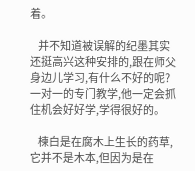着。

    并不知道被误解的纪墨其实还挺高兴这种安排的,跟在师父身边儿学习,有什么不好的呢?一对一的专门教学,他一定会抓住机会好好学,学得很好的。

    楝白是在腐木上生长的药草,它并不是木本,但因为是在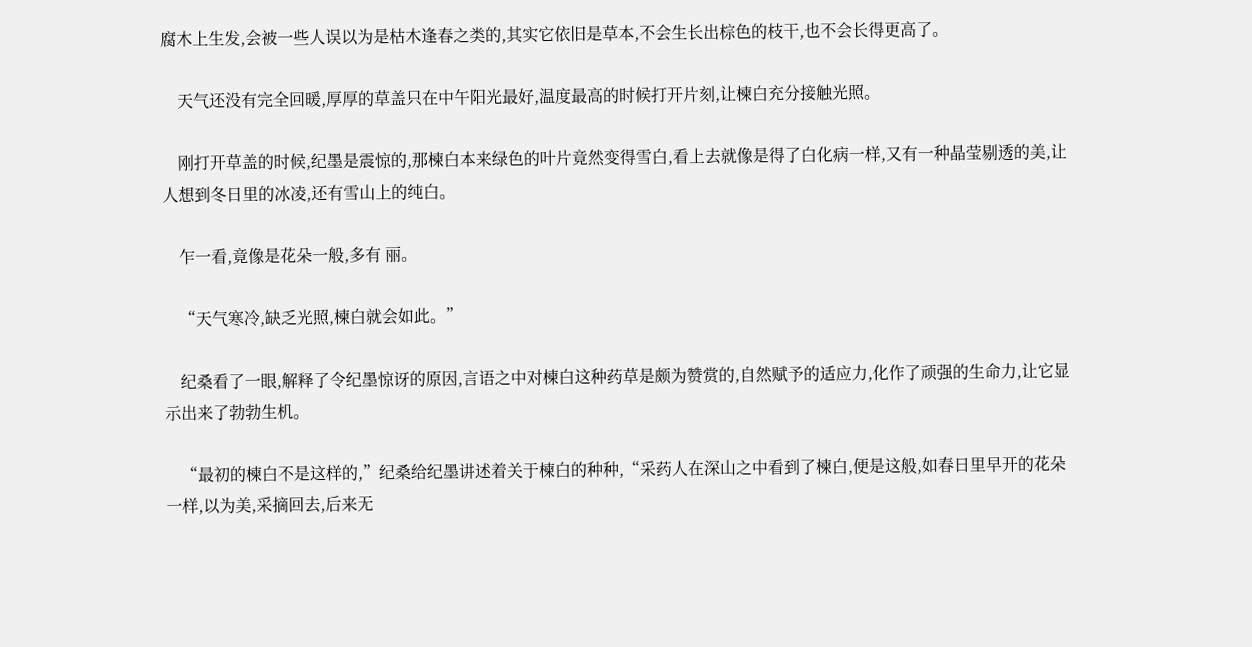腐木上生发,会被一些人误以为是枯木逢春之类的,其实它依旧是草本,不会生长出棕色的枝干,也不会长得更高了。

    天气还没有完全回暖,厚厚的草盖只在中午阳光最好,温度最高的时候打开片刻,让楝白充分接触光照。

    刚打开草盖的时候,纪墨是震惊的,那楝白本来绿色的叶片竟然变得雪白,看上去就像是得了白化病一样,又有一种晶莹剔透的美,让人想到冬日里的冰凌,还有雪山上的纯白。

    乍一看,竟像是花朵一般,多有 丽。

    “天气寒冷,缺乏光照,楝白就会如此。”

    纪桑看了一眼,解释了令纪墨惊讶的原因,言语之中对楝白这种药草是颇为赞赏的,自然赋予的适应力,化作了顽强的生命力,让它显示出来了勃勃生机。

    “最初的楝白不是这样的,”纪桑给纪墨讲述着关于楝白的种种,“采药人在深山之中看到了楝白,便是这般,如春日里早开的花朵一样,以为美,采摘回去,后来无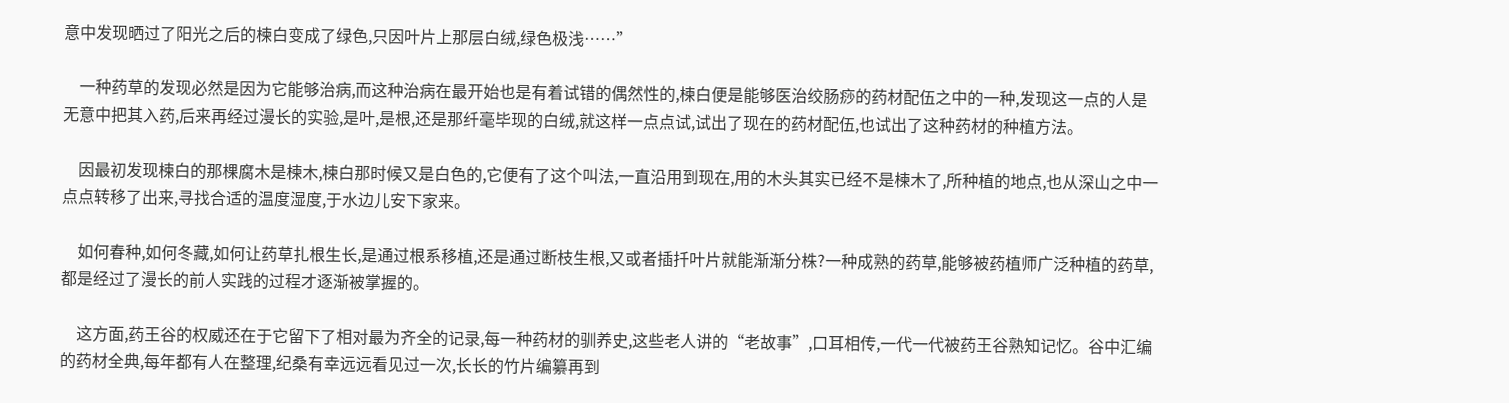意中发现晒过了阳光之后的楝白变成了绿色,只因叶片上那层白绒,绿色极浅……”

    一种药草的发现必然是因为它能够治病,而这种治病在最开始也是有着试错的偶然性的,楝白便是能够医治绞肠痧的药材配伍之中的一种,发现这一点的人是无意中把其入药,后来再经过漫长的实验,是叶,是根,还是那纤毫毕现的白绒,就这样一点点试,试出了现在的药材配伍,也试出了这种药材的种植方法。

    因最初发现楝白的那棵腐木是楝木,楝白那时候又是白色的,它便有了这个叫法,一直沿用到现在,用的木头其实已经不是楝木了,所种植的地点,也从深山之中一点点转移了出来,寻找合适的温度湿度,于水边儿安下家来。

    如何春种,如何冬藏,如何让药草扎根生长,是通过根系移植,还是通过断枝生根,又或者插扦叶片就能渐渐分株?一种成熟的药草,能够被药植师广泛种植的药草,都是经过了漫长的前人实践的过程才逐渐被掌握的。

    这方面,药王谷的权威还在于它留下了相对最为齐全的记录,每一种药材的驯养史,这些老人讲的“老故事”,口耳相传,一代一代被药王谷熟知记忆。谷中汇编的药材全典,每年都有人在整理,纪桑有幸远远看见过一次,长长的竹片编纂再到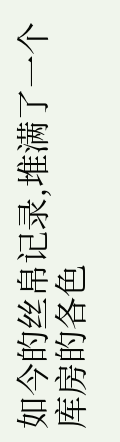如今的丝帛记录,堆满了一个库房的各色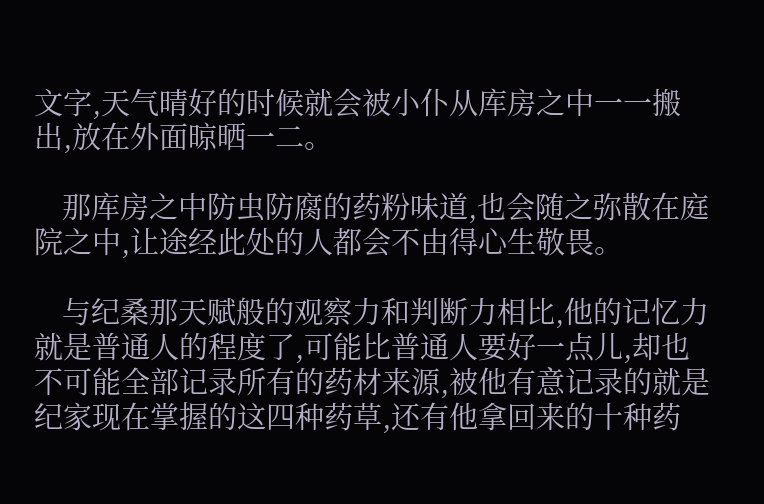文字,天气晴好的时候就会被小仆从库房之中一一搬出,放在外面晾晒一二。

    那库房之中防虫防腐的药粉味道,也会随之弥散在庭院之中,让途经此处的人都会不由得心生敬畏。

    与纪桑那天赋般的观察力和判断力相比,他的记忆力就是普通人的程度了,可能比普通人要好一点儿,却也不可能全部记录所有的药材来源,被他有意记录的就是纪家现在掌握的这四种药草,还有他拿回来的十种药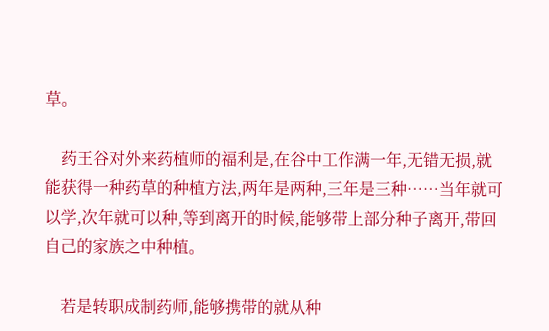草。

    药王谷对外来药植师的福利是,在谷中工作满一年,无错无损,就能获得一种药草的种植方法,两年是两种,三年是三种……当年就可以学,次年就可以种,等到离开的时候,能够带上部分种子离开,带回自己的家族之中种植。

    若是转职成制药师,能够携带的就从种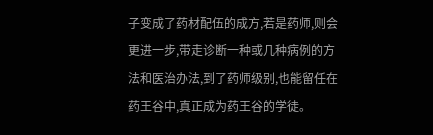子变成了药材配伍的成方,若是药师,则会更进一步,带走诊断一种或几种病例的方法和医治办法,到了药师级别,也能留任在药王谷中,真正成为药王谷的学徒。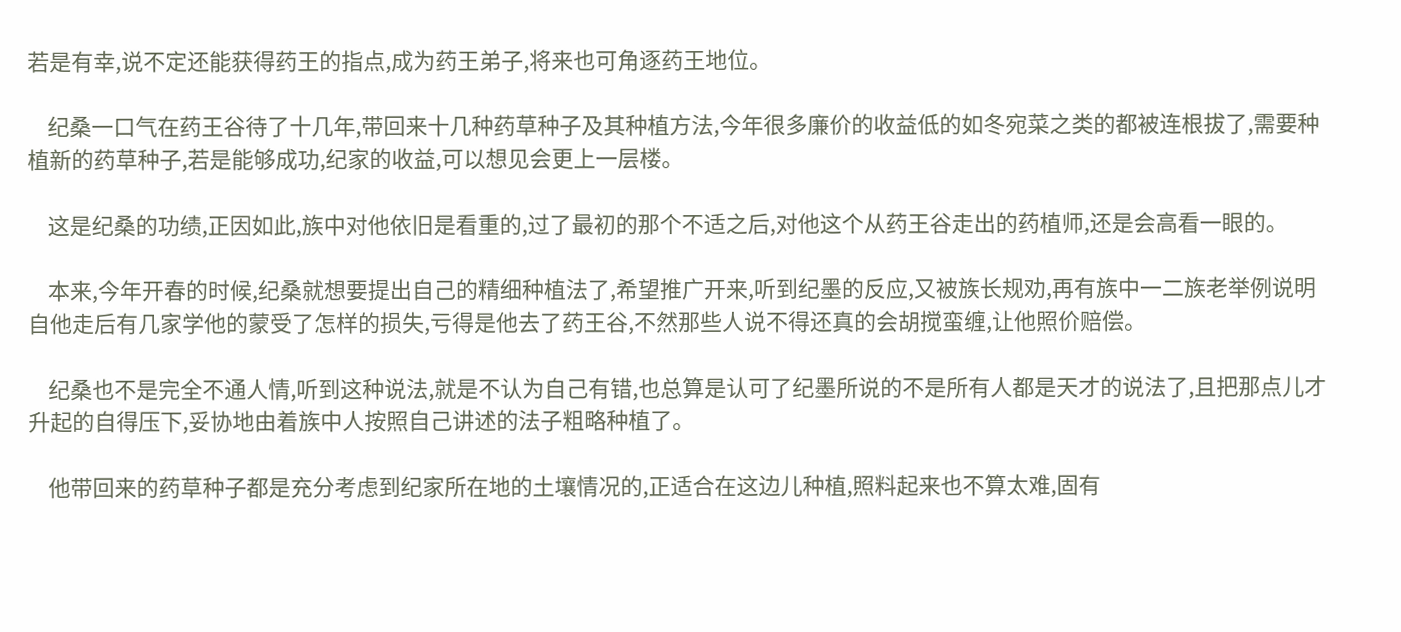若是有幸,说不定还能获得药王的指点,成为药王弟子,将来也可角逐药王地位。

    纪桑一口气在药王谷待了十几年,带回来十几种药草种子及其种植方法,今年很多廉价的收益低的如冬宛菜之类的都被连根拔了,需要种植新的药草种子,若是能够成功,纪家的收益,可以想见会更上一层楼。

    这是纪桑的功绩,正因如此,族中对他依旧是看重的,过了最初的那个不适之后,对他这个从药王谷走出的药植师,还是会高看一眼的。

    本来,今年开春的时候,纪桑就想要提出自己的精细种植法了,希望推广开来,听到纪墨的反应,又被族长规劝,再有族中一二族老举例说明自他走后有几家学他的蒙受了怎样的损失,亏得是他去了药王谷,不然那些人说不得还真的会胡搅蛮缠,让他照价赔偿。

    纪桑也不是完全不通人情,听到这种说法,就是不认为自己有错,也总算是认可了纪墨所说的不是所有人都是天才的说法了,且把那点儿才升起的自得压下,妥协地由着族中人按照自己讲述的法子粗略种植了。

    他带回来的药草种子都是充分考虑到纪家所在地的土壤情况的,正适合在这边儿种植,照料起来也不算太难,固有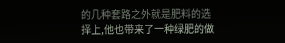的几种套路之外就是肥料的选择上,他也带来了一种绿肥的做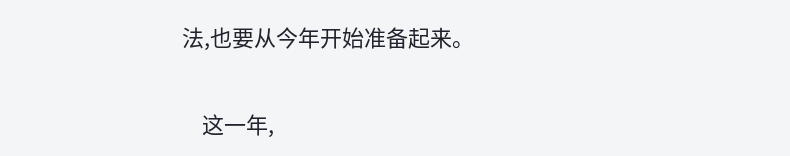法,也要从今年开始准备起来。

    这一年,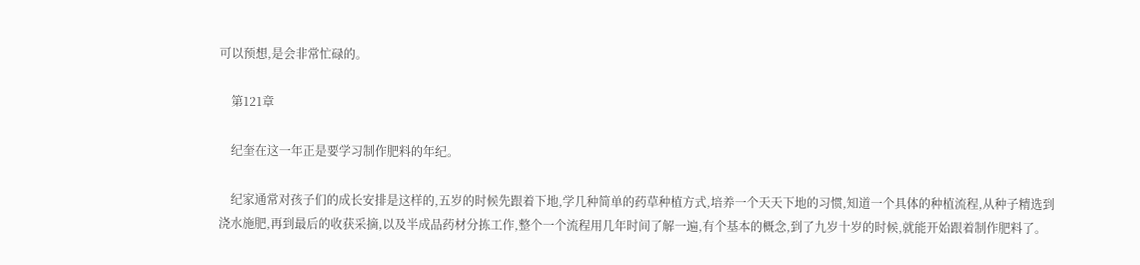可以预想,是会非常忙碌的。

    第121章

    纪奎在这一年正是要学习制作肥料的年纪。

    纪家通常对孩子们的成长安排是这样的,五岁的时候先跟着下地,学几种简单的药草种植方式,培养一个天天下地的习惯,知道一个具体的种植流程,从种子精选到浇水施肥,再到最后的收获采摘,以及半成品药材分拣工作,整个一个流程用几年时间了解一遍,有个基本的概念,到了九岁十岁的时候,就能开始跟着制作肥料了。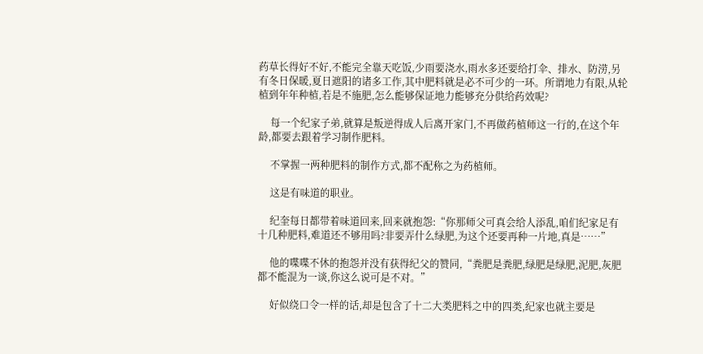药草长得好不好,不能完全靠天吃饭,少雨要浇水,雨水多还要给打伞、排水、防涝,另有冬日保暖,夏日遮阳的诸多工作,其中肥料就是必不可少的一环。所谓地力有限,从轮植到年年种植,若是不施肥,怎么能够保证地力能够充分供给药效呢?

    每一个纪家子弟,就算是叛逆得成人后离开家门,不再做药植师这一行的,在这个年龄,都要去跟着学习制作肥料。

    不掌握一两种肥料的制作方式,都不配称之为药植师。

    这是有味道的职业。

    纪奎每日都带着味道回来,回来就抱怨:“你那师父可真会给人添乱,咱们纪家足有十几种肥料,难道还不够用吗?非要弄什么绿肥,为这个还要再种一片地,真是……”

    他的喋喋不休的抱怨并没有获得纪父的赞同,“粪肥是粪肥,绿肥是绿肥,泥肥,灰肥都不能混为一谈,你这么说可是不对。”

    好似绕口令一样的话,却是包含了十二大类肥料之中的四类,纪家也就主要是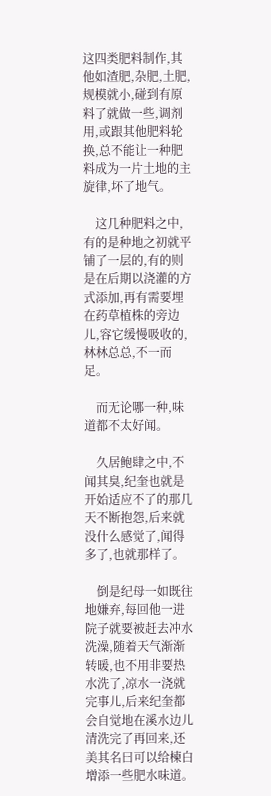这四类肥料制作,其他如渣肥,杂肥,土肥,规模就小,碰到有原料了就做一些,调剂用,或跟其他肥料轮换,总不能让一种肥料成为一片土地的主旋律,坏了地气。

    这几种肥料之中,有的是种地之初就平铺了一层的,有的则是在后期以浇灌的方式添加,再有需要埋在药草植株的旁边儿,容它缓慢吸收的,林林总总,不一而足。

    而无论哪一种,味道都不太好闻。

    久居鲍肆之中,不闻其臭,纪奎也就是开始适应不了的那几天不断抱怨,后来就没什么感觉了,闻得多了,也就那样了。

    倒是纪母一如既往地嫌弃,每回他一进院子就要被赶去冲水洗澡,随着天气渐渐转暖,也不用非要热水洗了,凉水一浇就完事儿,后来纪奎都会自觉地在溪水边儿清洗完了再回来,还美其名曰可以给楝白增添一些肥水味道。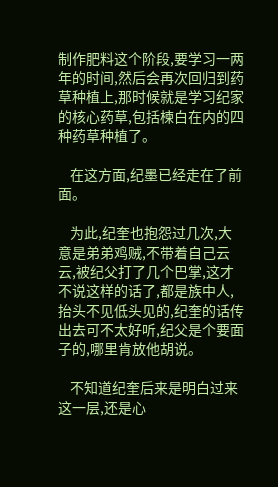制作肥料这个阶段,要学习一两年的时间,然后会再次回归到药草种植上,那时候就是学习纪家的核心药草,包括楝白在内的四种药草种植了。

    在这方面,纪墨已经走在了前面。

    为此,纪奎也抱怨过几次,大意是弟弟鸡贼,不带着自己云云,被纪父打了几个巴掌,这才不说这样的话了,都是族中人,抬头不见低头见的,纪奎的话传出去可不太好听,纪父是个要面子的,哪里肯放他胡说。

    不知道纪奎后来是明白过来这一层,还是心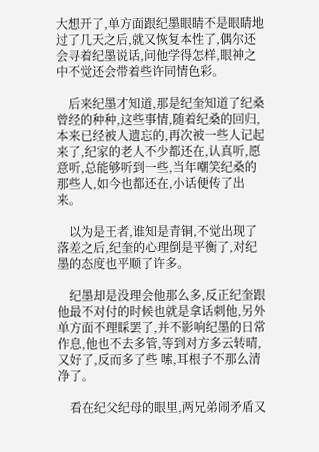大想开了,单方面跟纪墨眼睛不是眼睛地过了几天之后,就又恢复本性了,偶尔还会寻着纪墨说话,问他学得怎样,眼神之中不觉还会带着些许同情色彩。

    后来纪墨才知道,那是纪奎知道了纪桑曾经的种种,这些事情,随着纪桑的回归,本来已经被人遗忘的,再次被一些人记起来了,纪家的老人不少都还在,认真听,愿意听,总能够听到一些,当年嘲笑纪桑的那些人,如今也都还在,小话便传了出来。

    以为是王者,谁知是青铜,不觉出现了落差之后,纪奎的心理倒是平衡了,对纪墨的态度也平顺了许多。

    纪墨却是没理会他那么多,反正纪奎跟他最不对付的时候也就是拿话刺他,另外单方面不理睬罢了,并不影响纪墨的日常作息,他也不去多管,等到对方多云转晴,又好了,反而多了些 嗦,耳根子不那么清净了。

    看在纪父纪母的眼里,两兄弟闹矛盾又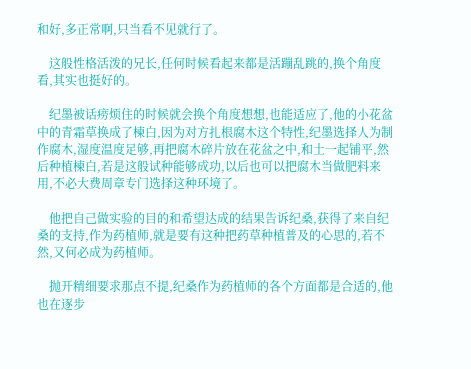和好,多正常啊,只当看不见就行了。

    这般性格活泼的兄长,任何时候看起来都是活蹦乱跳的,换个角度看,其实也挺好的。

    纪墨被话痨烦住的时候就会换个角度想想,也能适应了,他的小花盆中的青霜草换成了楝白,因为对方扎根腐木这个特性,纪墨选择人为制作腐木,湿度温度足够,再把腐木碎片放在花盆之中,和土一起铺平,然后种植楝白,若是这般试种能够成功,以后也可以把腐木当做肥料来用,不必大费周章专门选择这种环境了。

    他把自己做实验的目的和希望达成的结果告诉纪桑,获得了来自纪桑的支持,作为药植师,就是要有这种把药草种植普及的心思的,若不然,又何必成为药植师。

    抛开精细要求那点不提,纪桑作为药植师的各个方面都是合适的,他也在逐步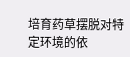培育药草摆脱对特定环境的依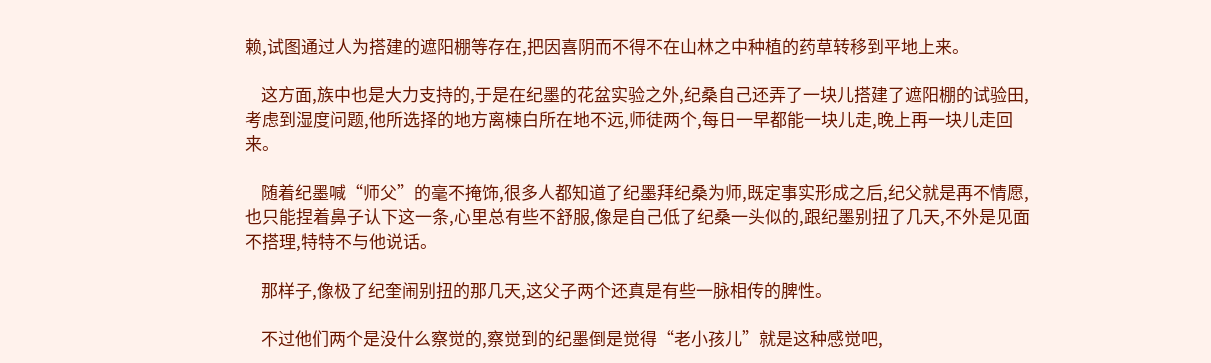赖,试图通过人为搭建的遮阳棚等存在,把因喜阴而不得不在山林之中种植的药草转移到平地上来。

    这方面,族中也是大力支持的,于是在纪墨的花盆实验之外,纪桑自己还弄了一块儿搭建了遮阳棚的试验田,考虑到湿度问题,他所选择的地方离楝白所在地不远,师徒两个,每日一早都能一块儿走,晚上再一块儿走回来。

    随着纪墨喊“师父”的毫不掩饰,很多人都知道了纪墨拜纪桑为师,既定事实形成之后,纪父就是再不情愿,也只能捏着鼻子认下这一条,心里总有些不舒服,像是自己低了纪桑一头似的,跟纪墨别扭了几天,不外是见面不搭理,特特不与他说话。

    那样子,像极了纪奎闹别扭的那几天,这父子两个还真是有些一脉相传的脾性。

    不过他们两个是没什么察觉的,察觉到的纪墨倒是觉得“老小孩儿”就是这种感觉吧,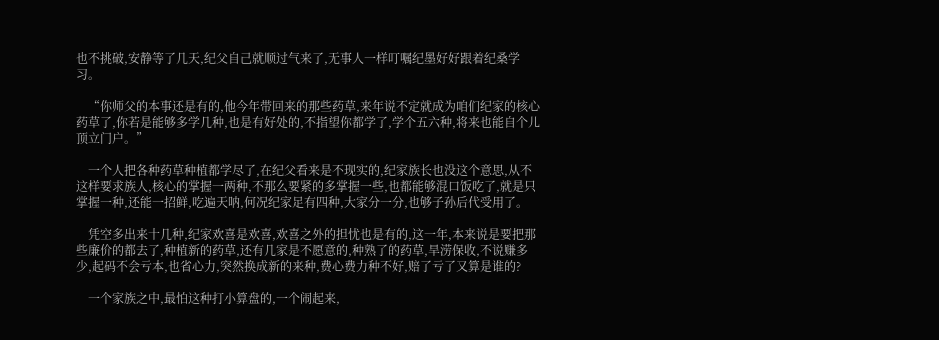也不挑破,安静等了几天,纪父自己就顺过气来了,无事人一样叮嘱纪墨好好跟着纪桑学习。

    “你师父的本事还是有的,他今年带回来的那些药草,来年说不定就成为咱们纪家的核心药草了,你若是能够多学几种,也是有好处的,不指望你都学了,学个五六种,将来也能自个儿顶立门户。”

    一个人把各种药草种植都学尽了,在纪父看来是不现实的,纪家族长也没这个意思,从不这样要求族人,核心的掌握一两种,不那么要紧的多掌握一些,也都能够混口饭吃了,就是只掌握一种,还能一招鲜,吃遍天呐,何况纪家足有四种,大家分一分,也够子孙后代受用了。

    凭空多出来十几种,纪家欢喜是欢喜,欢喜之外的担忧也是有的,这一年,本来说是要把那些廉价的都去了,种植新的药草,还有几家是不愿意的,种熟了的药草,旱涝保收,不说赚多少,起码不会亏本,也省心力,突然换成新的来种,费心费力种不好,赔了亏了又算是谁的?

    一个家族之中,最怕这种打小算盘的,一个闹起来,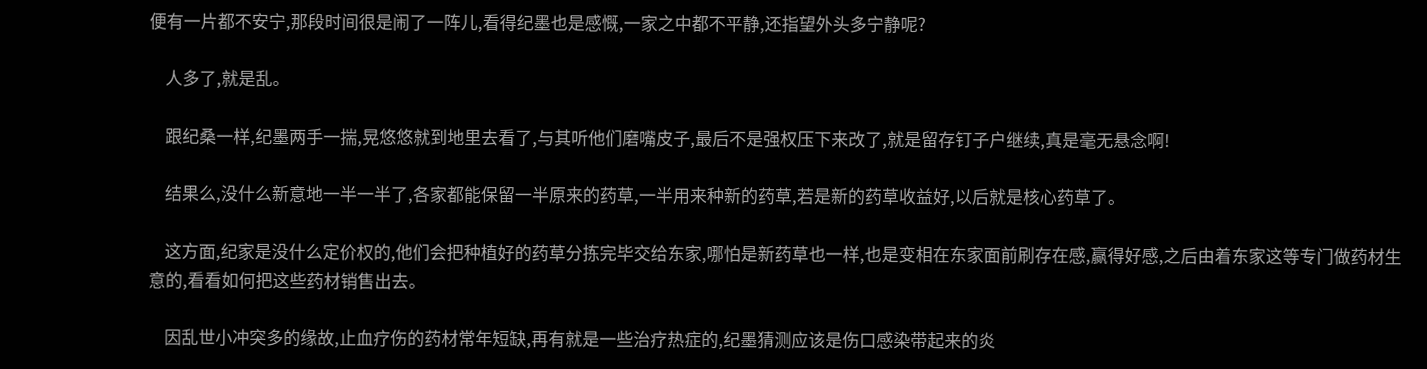便有一片都不安宁,那段时间很是闹了一阵儿,看得纪墨也是感慨,一家之中都不平静,还指望外头多宁静呢?

    人多了,就是乱。

    跟纪桑一样,纪墨两手一揣,晃悠悠就到地里去看了,与其听他们磨嘴皮子,最后不是强权压下来改了,就是留存钉子户继续,真是毫无悬念啊!

    结果么,没什么新意地一半一半了,各家都能保留一半原来的药草,一半用来种新的药草,若是新的药草收益好,以后就是核心药草了。

    这方面,纪家是没什么定价权的,他们会把种植好的药草分拣完毕交给东家,哪怕是新药草也一样,也是变相在东家面前刷存在感,赢得好感,之后由着东家这等专门做药材生意的,看看如何把这些药材销售出去。

    因乱世小冲突多的缘故,止血疗伤的药材常年短缺,再有就是一些治疗热症的,纪墨猜测应该是伤口感染带起来的炎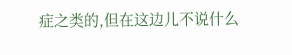症之类的,但在这边儿不说什么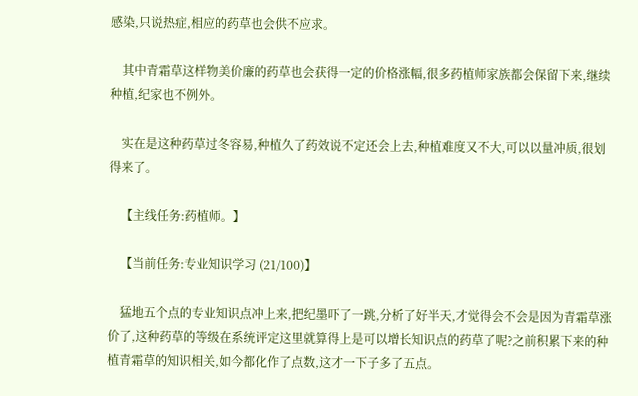感染,只说热症,相应的药草也会供不应求。

    其中青霜草这样物美价廉的药草也会获得一定的价格涨幅,很多药植师家族都会保留下来,继续种植,纪家也不例外。

    实在是这种药草过冬容易,种植久了药效说不定还会上去,种植难度又不大,可以以量冲质,很划得来了。

    【主线任务:药植师。】

    【当前任务:专业知识学习 (21/100)】

    猛地五个点的专业知识点冲上来,把纪墨吓了一跳,分析了好半天,才觉得会不会是因为青霜草涨价了,这种药草的等级在系统评定这里就算得上是可以增长知识点的药草了呢?之前积累下来的种植青霜草的知识相关,如今都化作了点数,这才一下子多了五点。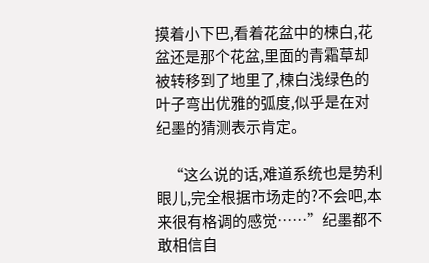摸着小下巴,看着花盆中的楝白,花盆还是那个花盆,里面的青霜草却被转移到了地里了,楝白浅绿色的叶子弯出优雅的弧度,似乎是在对纪墨的猜测表示肯定。

    “这么说的话,难道系统也是势利眼儿,完全根据市场走的?不会吧,本来很有格调的感觉……”纪墨都不敢相信自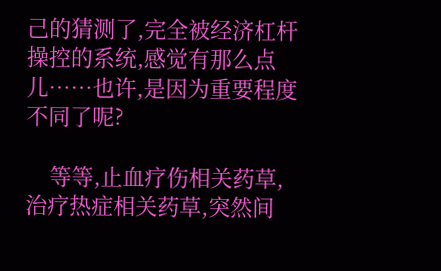己的猜测了,完全被经济杠杆操控的系统,感觉有那么点儿……也许,是因为重要程度不同了呢?

    等等,止血疗伤相关药草,治疗热症相关药草,突然间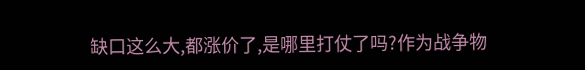缺口这么大,都涨价了,是哪里打仗了吗?作为战争物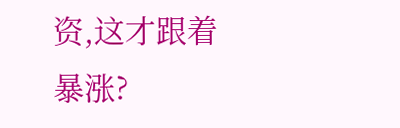资,这才跟着暴涨?